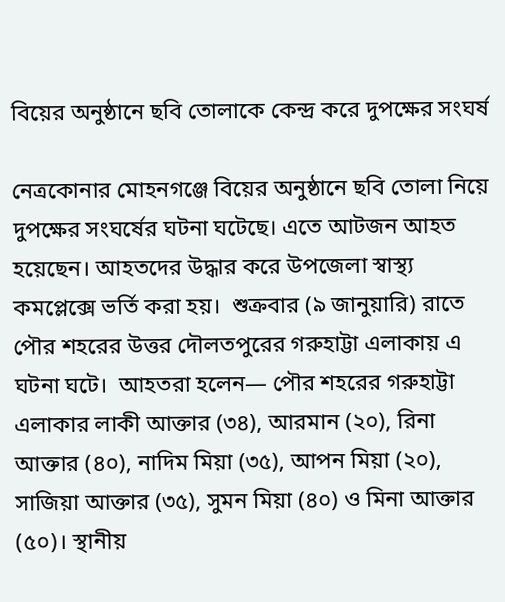বিয়ের অনুষ্ঠানে ছবি তোলাকে কেন্দ্র করে দুপক্ষের সংঘর্ষ

নেত্রকোনার মোহনগঞ্জে বিয়ের অনুষ্ঠানে ছবি তোলা নিয়ে দুপক্ষের সংঘর্ষের ঘটনা ঘটেছে। এতে আটজন আহত হয়েছেন। আহতদের উদ্ধার করে উপজেলা স্বাস্থ্য কমপ্লেক্সে ভর্তি করা হয়।  শুক্রবার (৯ জানুয়ারি) রাতে পৌর শহরের উত্তর দৌলতপুরের গরুহাট্টা এলাকায় এ ঘটনা ঘটে।  আহতরা হলেন— পৌর শহরের গরুহাট্টা এলাকার লাকী আক্তার (৩৪), আরমান (২০), রিনা আক্তার (৪০), নাদিম মিয়া (৩৫), আপন মিয়া (২০), সাজিয়া আক্তার (৩৫), সুমন মিয়া (৪০) ও মিনা আক্তার (৫০)। স্থানীয়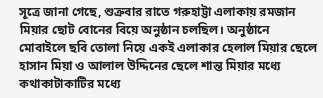সূত্রে জানা গেছে, শুক্রবার রাতে গরুহাট্টা এলাকায় রমজান মিয়ার ছোট বোনের বিয়ে অনুষ্ঠান চলছিল। অনুষ্ঠানে মোবাইলে ছবি তোলা নিয়ে একই এলাকার হেলাল মিয়ার ছেলে হাসান মিয়া ও আলাল উদ্দিনের ছেলে শান্ত মিয়ার মধ্যে কথাকাটাকাটির মধ্যে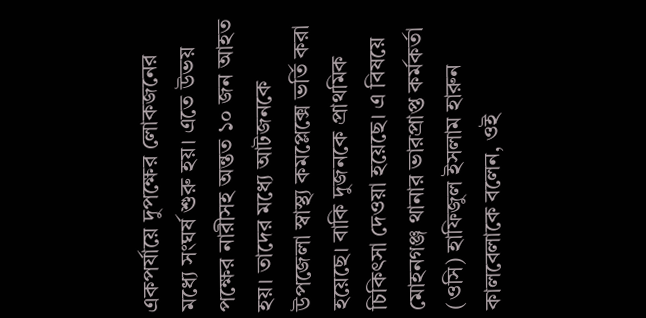একপর্যায়ে দুপক্ষের লোকজনের মধ্যে সংঘর্ষ শুরু হয়। এতে উভয় পক্ষের নারীসহ অন্তত ১০ জন আহত হয়। তাদের মধ্যে আটজনকে উপজেলা স্বাস্থ্য কমপ্লেক্সে ভর্তি করা হয়েছে। বাকি দুজনকে প্রাথমিক চিকিৎসা দেওয়া হয়েছে। এ বিষয়ে মোহনগঞ্জ থানার ভারপ্রাপ্ত কর্মকর্তা (ওসি) হাফিজুল ইসলাম হারুন কালবেলাকে বলেন, ওই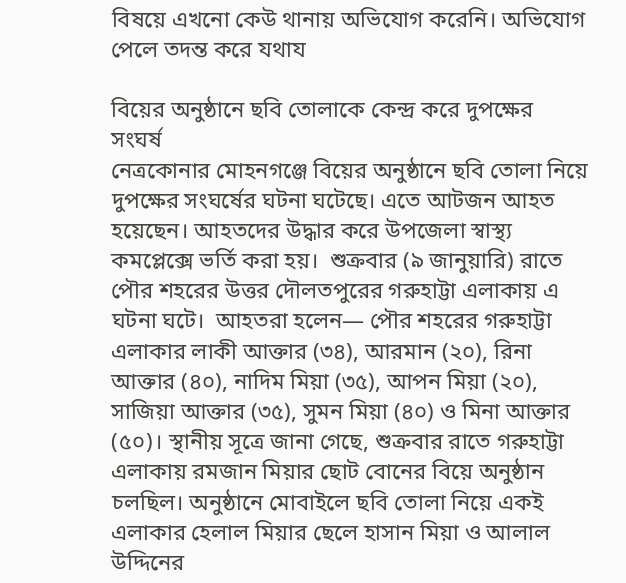বিষয়ে এখনো কেউ থানায় অভিযোগ করেনি। অভিযোগ পেলে তদন্ত করে যথায

বিয়ের অনুষ্ঠানে ছবি তোলাকে কেন্দ্র করে দুপক্ষের সংঘর্ষ
নেত্রকোনার মোহনগঞ্জে বিয়ের অনুষ্ঠানে ছবি তোলা নিয়ে দুপক্ষের সংঘর্ষের ঘটনা ঘটেছে। এতে আটজন আহত হয়েছেন। আহতদের উদ্ধার করে উপজেলা স্বাস্থ্য কমপ্লেক্সে ভর্তি করা হয়।  শুক্রবার (৯ জানুয়ারি) রাতে পৌর শহরের উত্তর দৌলতপুরের গরুহাট্টা এলাকায় এ ঘটনা ঘটে।  আহতরা হলেন— পৌর শহরের গরুহাট্টা এলাকার লাকী আক্তার (৩৪), আরমান (২০), রিনা আক্তার (৪০), নাদিম মিয়া (৩৫), আপন মিয়া (২০), সাজিয়া আক্তার (৩৫), সুমন মিয়া (৪০) ও মিনা আক্তার (৫০)। স্থানীয় সূত্রে জানা গেছে, শুক্রবার রাতে গরুহাট্টা এলাকায় রমজান মিয়ার ছোট বোনের বিয়ে অনুষ্ঠান চলছিল। অনুষ্ঠানে মোবাইলে ছবি তোলা নিয়ে একই এলাকার হেলাল মিয়ার ছেলে হাসান মিয়া ও আলাল উদ্দিনের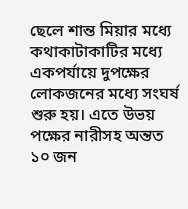ছেলে শান্ত মিয়ার মধ্যে কথাকাটাকাটির মধ্যে একপর্যায়ে দুপক্ষের লোকজনের মধ্যে সংঘর্ষ শুরু হয়। এতে উভয় পক্ষের নারীসহ অন্তত ১০ জন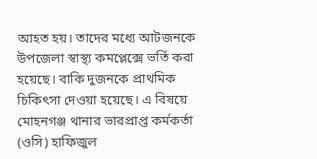আহত হয়। তাদের মধ্যে আটজনকে উপজেলা স্বাস্থ্য কমপ্লেক্সে ভর্তি করা হয়েছে। বাকি দুজনকে প্রাথমিক চিকিৎসা দেওয়া হয়েছে। এ বিষয়ে মোহনগঞ্জ থানার ভারপ্রাপ্ত কর্মকর্তা (ওসি) হাফিজুল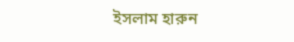ইসলাম হারুন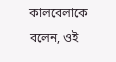কালবেলাকে বলেন, ওই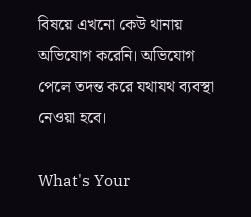বিষয়ে এখনো কেউ থানায় অভিযোগ করেনি। অভিযোগ পেলে তদন্ত করে যথাযথ ব্যবস্থা নেওয়া হবে।

What's Your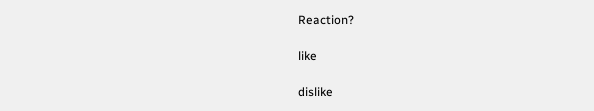Reaction?

like

dislike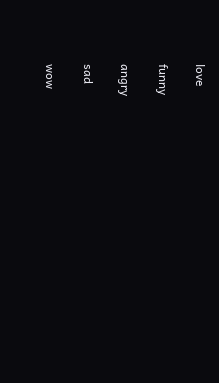love

funny

angry

sad

wow